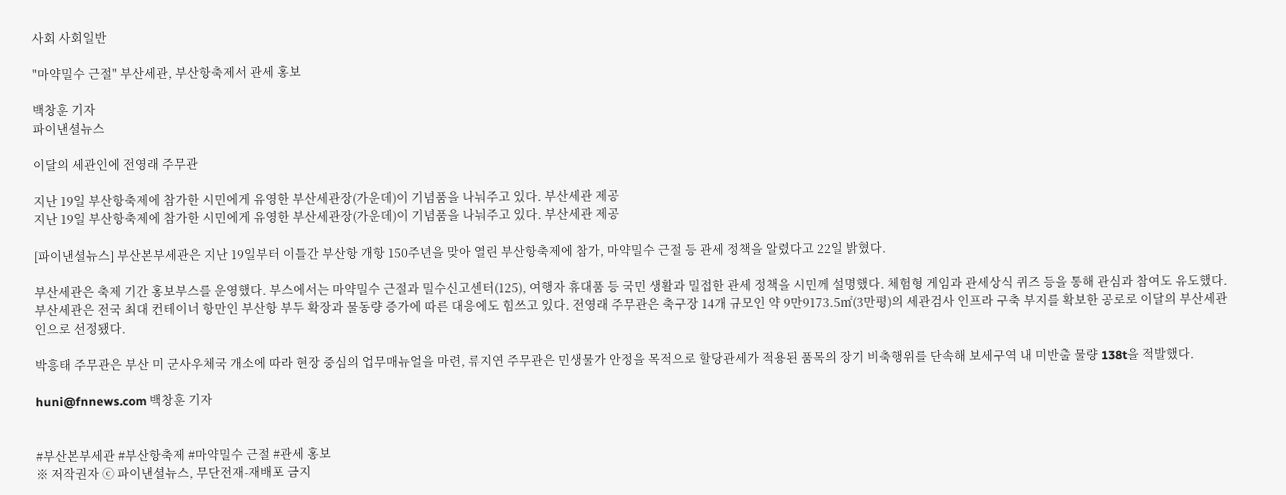사회 사회일반

"마약밀수 근절" 부산세관, 부산항축제서 관세 홍보

백창훈 기자
파이낸셜뉴스

이달의 세관인에 전영래 주무관

지난 19일 부산항축제에 참가한 시민에게 유영한 부산세관장(가운데)이 기념품을 나눠주고 있다. 부산세관 제공
지난 19일 부산항축제에 참가한 시민에게 유영한 부산세관장(가운데)이 기념품을 나눠주고 있다. 부산세관 제공

[파이낸셜뉴스] 부산본부세관은 지난 19일부터 이틀간 부산항 개항 150주년을 맞아 열린 부산항축제에 참가, 마약밀수 근절 등 관세 정책을 알렸다고 22일 밝혔다.

부산세관은 축제 기간 홍보부스를 운영했다. 부스에서는 마약밀수 근절과 밀수신고센터(125), 여행자 휴대품 등 국민 생활과 밀접한 관세 정책을 시민께 설명했다. 체험형 게임과 관세상식 퀴즈 등을 통해 관심과 참여도 유도했다.
부산세관은 전국 최대 컨테이너 항만인 부산항 부두 확장과 물동량 증가에 따른 대응에도 힘쓰고 있다. 전영래 주무관은 축구장 14개 규모인 약 9만9173.5㎡(3만평)의 세관검사 인프라 구축 부지를 확보한 공로로 이달의 부산세관인으로 선정됐다.

박흥태 주무관은 부산 미 군사우체국 개소에 따라 현장 중심의 업무매뉴얼을 마련, 류지연 주무관은 민생물가 안정을 목적으로 할당관세가 적용된 품목의 장기 비축행위를 단속해 보세구역 내 미반출 물량 138t을 적발했다.

huni@fnnews.com 백창훈 기자


#부산본부세관 #부산항축제 #마약밀수 근절 #관세 홍보
※ 저작권자 ⓒ 파이낸셜뉴스, 무단전재-재배포 금지